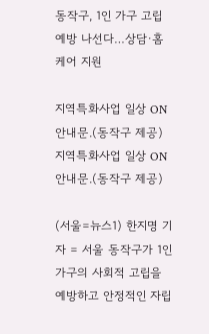동작구, 1인 가구 고립 예방 나선다…상담·홈케어 지원

지역특화사업 일상 ON 안내문.(동작구 제공)
지역특화사업 일상 ON 안내문.(동작구 제공)

(서울=뉴스1) 한지명 기자 = 서울 동작구가 1인 가구의 사회적 고립을 예방하고 안정적인 자립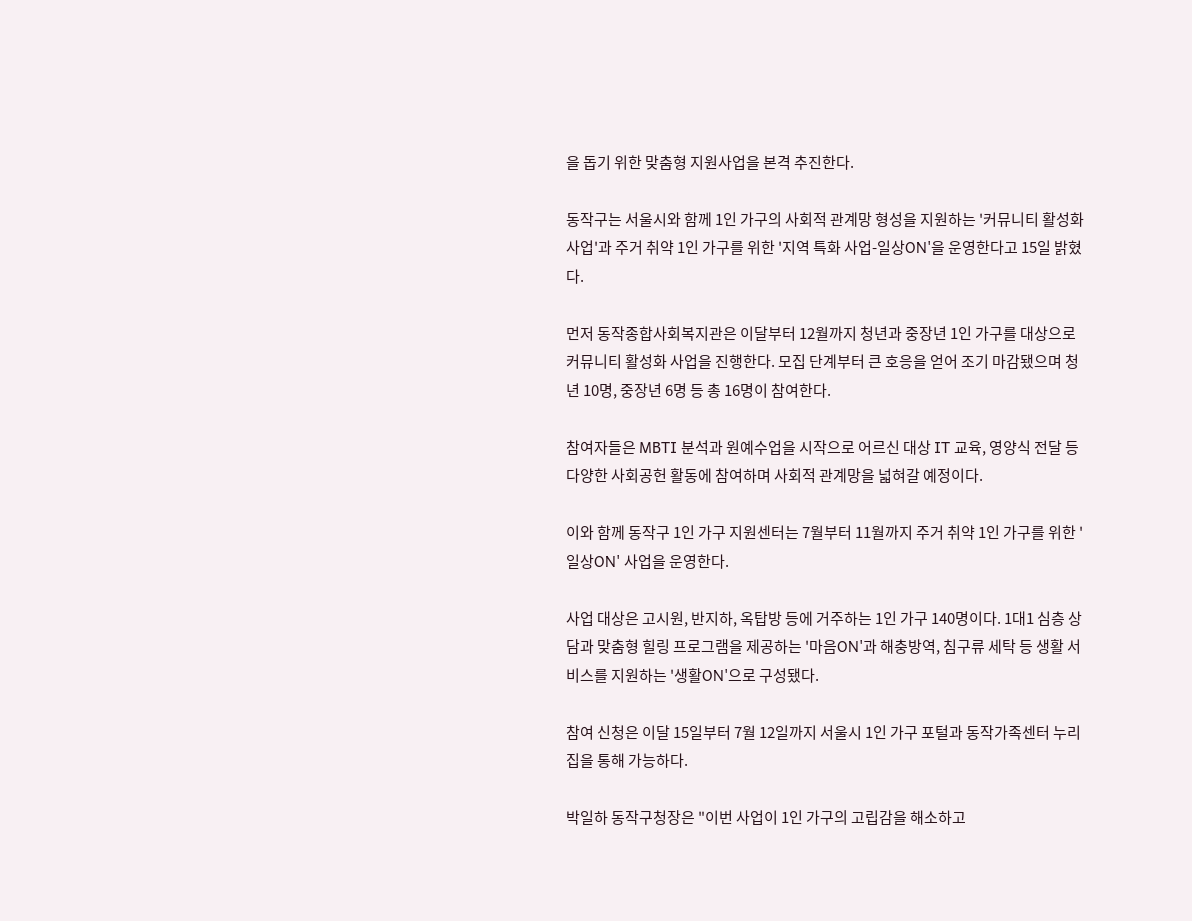을 돕기 위한 맞춤형 지원사업을 본격 추진한다.

동작구는 서울시와 함께 1인 가구의 사회적 관계망 형성을 지원하는 '커뮤니티 활성화 사업'과 주거 취약 1인 가구를 위한 '지역 특화 사업-일상ON'을 운영한다고 15일 밝혔다.

먼저 동작종합사회복지관은 이달부터 12월까지 청년과 중장년 1인 가구를 대상으로 커뮤니티 활성화 사업을 진행한다. 모집 단계부터 큰 호응을 얻어 조기 마감됐으며 청년 10명, 중장년 6명 등 총 16명이 참여한다.

참여자들은 MBTI 분석과 원예수업을 시작으로 어르신 대상 IT 교육, 영양식 전달 등 다양한 사회공헌 활동에 참여하며 사회적 관계망을 넓혀갈 예정이다.

이와 함께 동작구 1인 가구 지원센터는 7월부터 11월까지 주거 취약 1인 가구를 위한 '일상ON' 사업을 운영한다.

사업 대상은 고시원, 반지하, 옥탑방 등에 거주하는 1인 가구 140명이다. 1대1 심층 상담과 맞춤형 힐링 프로그램을 제공하는 '마음ON'과 해충방역, 침구류 세탁 등 생활 서비스를 지원하는 '생활ON'으로 구성됐다.

참여 신청은 이달 15일부터 7월 12일까지 서울시 1인 가구 포털과 동작가족센터 누리집을 통해 가능하다.

박일하 동작구청장은 "이번 사업이 1인 가구의 고립감을 해소하고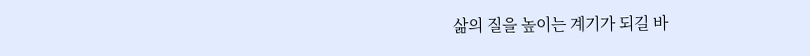삶의 질을 높이는 계기가 되길 바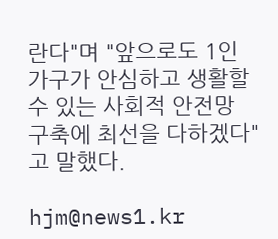란다"며 "앞으로도 1인 가구가 안심하고 생활할 수 있는 사회적 안전망 구축에 최선을 다하겠다"고 말했다.

hjm@news1.kr